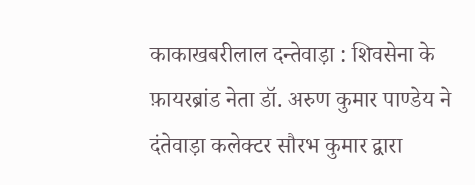काकाखबरीलाल दन्तेवाड़ा : शिवसेना के फ़ायरब्रांड नेता डॉ. अरुण कुमार पाण्डेय ने दंतेवाड़ा कलेक्टर सौरभ कुमार द्वारा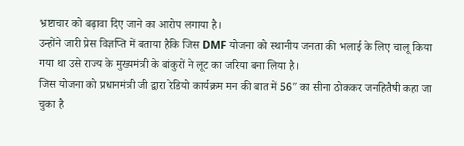भ्रष्टाचार को बढ़ावा दिए जाने का आरोप लगाया है।
उन्होंने जारी प्रेस विज्ञप्ति में बताया हैकि जिस DMF योजना को स्थानीय जनता की भलाई के लिए चालू किया गया था उसे राज्य के मुख्यमंत्री के बांकुरों ने लूट का जरिया बना लिया है।
जिस योजना को प्रधानमंत्री जी द्वारा रेडियो कार्यक्रम मन की बात में 56″ का सीना ठोककर जनहितैषी कहा जा चुका है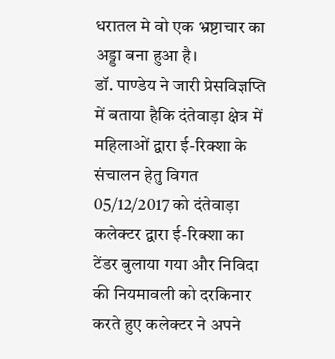धरातल मे वो एक भ्रष्टाचार का अड्डा बना हुआ है।
डॉ. पाण्डेय ने जारी प्रेसविज्ञप्ति में बताया हैकि दंतेवाड़ा क्षेत्र में महिलाओं द्वारा ई-रिक्शा के संचालन हेतु विगत 05/12/2017 को दंतेवाड़ा कलेक्टर द्वारा ई-रिक्शा का टेंडर बुलाया गया और निविदा की नियमावली को दरकिनार करते हुए कलेक्टर ने अपने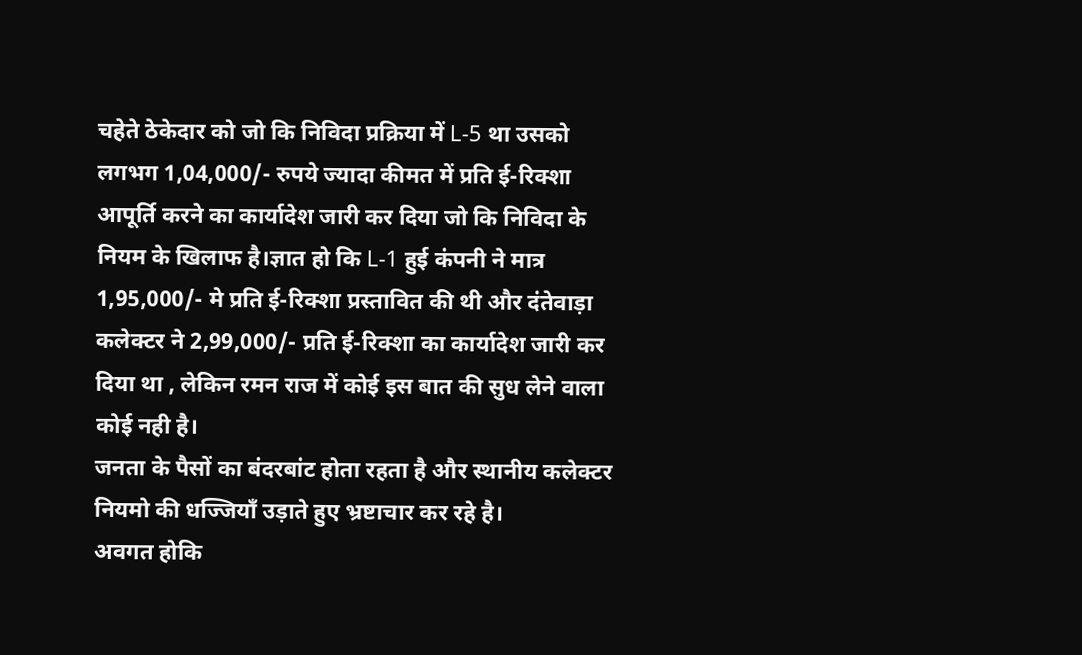चहेते ठेकेदार को जो कि निविदा प्रक्रिया में L-5 था उसको लगभग 1,04,000/- रुपये ज्यादा कीमत में प्रति ई-रिक्शा आपूर्ति करने का कार्यादेश जारी कर दिया जो कि निविदा के नियम के खिलाफ है।ज्ञात हो कि L-1 हुई कंपनी ने मात्र 1,95,000/- मे प्रति ई-रिक्शा प्रस्तावित की थी और दंतेवाड़ा कलेक्टर ने 2,99,000/- प्रति ई-रिक्शा का कार्यादेश जारी कर दिया था , लेकिन रमन राज में कोई इस बात की सुध लेने वाला कोई नही है।
जनता के पैसों का बंदरबांट होता रहता है और स्थानीय कलेक्टर नियमो की धज्जियाँ उड़ाते हुए भ्रष्टाचार कर रहे है।
अवगत होकि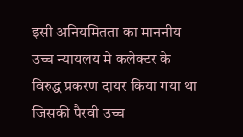इसी अनियमितता का माननीय उच्च न्यायलय मे कलेक्टर के विरुद्ध प्रकरण दायर किया गया था जिसकी पैरवी उच्च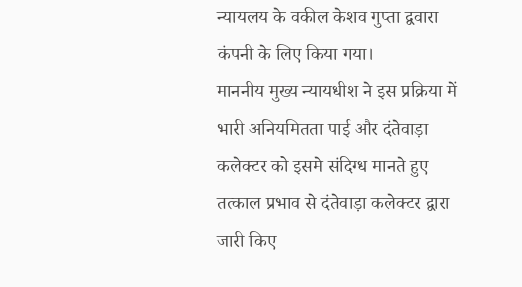न्यायलय के वकील केशव गुप्ता द्ववारा कंपनी के लिए किया गया।
माननीय मुख्य न्यायधीश ने इस प्रक्रिया में भारी अनियमितता पाई और दंतेवाड़ा कलेक्टर को इसमे संदिग्ध मानते हुए तत्काल प्रभाव से दंतेवाड़ा कलेक्टर द्वारा जारी किए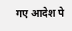गए आदेश पे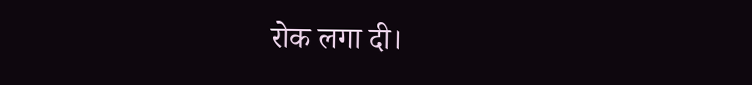रोक लगा दी।